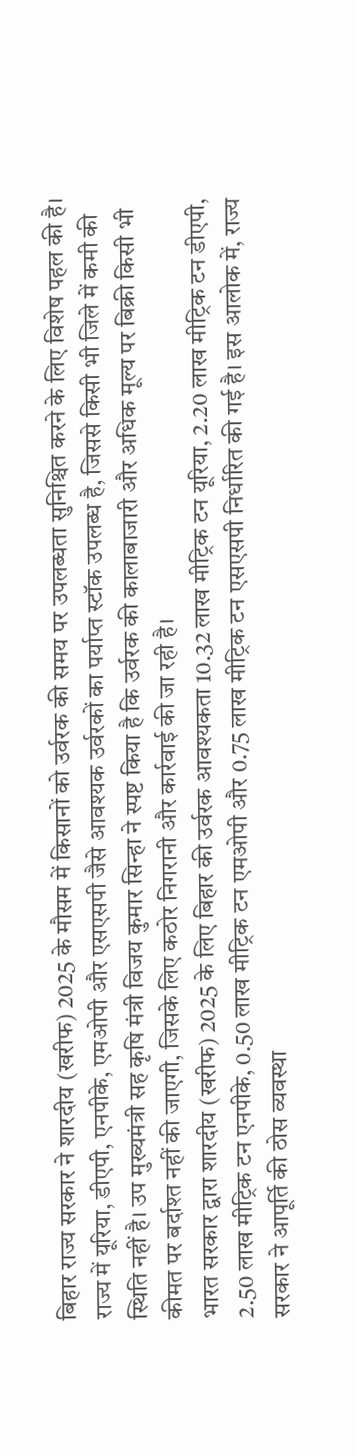बिहार राज्य सरकार ने शारदीय (खरीफ) 2025 के मौसम में किसानों को उर्वरक की समय पर उपलब्धता सुनिश्चित करने के लिए विशेष पहल की है। राज्य में यूरिया, डीएपी, एनपीके, एमओपी और एसएसपी जैसे आवश्यक उर्वरकों का पर्याप्त स्टॉक उपलब्ध है, जिससे किसी भी जिले में कमी की स्थिति नहीं है। उप मुख्यमंत्री सह कृषि मंत्री विजय कुमार सिन्हा ने स्पष्ट किया है कि उर्वरक की कालाबाजारी और अधिक मूल्य पर बिक्री किसी भी कीमत पर बर्दाश्त नहीं की जाएगी, जिसके लिए कठोर निगरानी और कार्रवाई की जा रही है।
भारत सरकार द्वारा शारदीय (खरीफ) 2025 के लिए बिहार की उर्वरक आवश्यकता 10.32 लाख मीट्रिक टन यूरिया, 2.20 लाख मीट्रिक टन डीएपी, 2.50 लाख मीट्रिक टन एनपीके, 0.50 लाख मीट्रिक टन एमओपी और 0.75 लाख मीट्रिक टन एसएसपी निर्धारित की गई है। इस आलोक में, राज्य सरकार ने आपूर्ति की ठोस व्यवस्था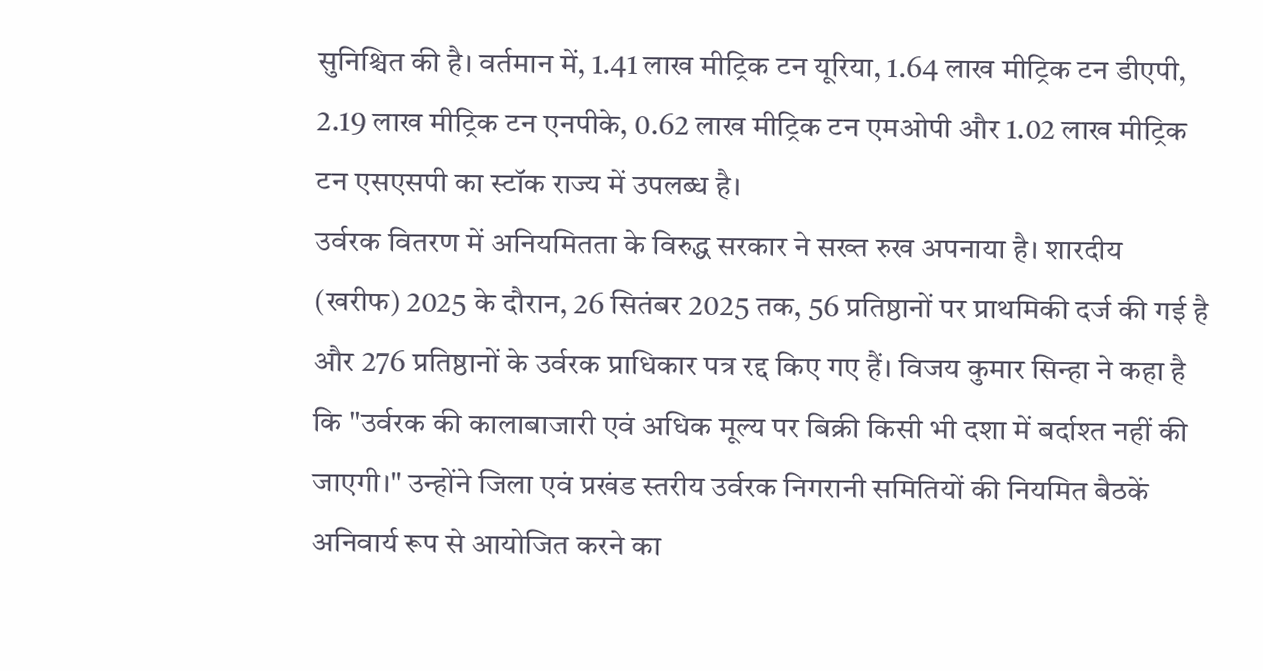सुनिश्चित की है। वर्तमान में, 1.41 लाख मीट्रिक टन यूरिया, 1.64 लाख मीट्रिक टन डीएपी, 2.19 लाख मीट्रिक टन एनपीके, 0.62 लाख मीट्रिक टन एमओपी और 1.02 लाख मीट्रिक टन एसएसपी का स्टॉक राज्य में उपलब्ध है।
उर्वरक वितरण में अनियमितता के विरुद्ध सरकार ने सख्त रुख अपनाया है। शारदीय (खरीफ) 2025 के दौरान, 26 सितंबर 2025 तक, 56 प्रतिष्ठानों पर प्राथमिकी दर्ज की गई है और 276 प्रतिष्ठानों के उर्वरक प्राधिकार पत्र रद्द किए गए हैं। विजय कुमार सिन्हा ने कहा है कि "उर्वरक की कालाबाजारी एवं अधिक मूल्य पर बिक्री किसी भी दशा में बर्दाश्त नहीं की जाएगी।" उन्होंने जिला एवं प्रखंड स्तरीय उर्वरक निगरानी समितियों की नियमित बैठकें अनिवार्य रूप से आयोजित करने का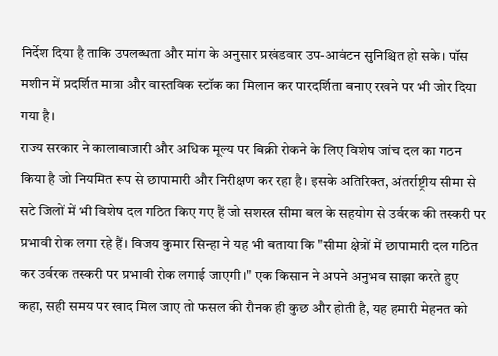निर्देश दिया है ताकि उपलब्धता और मांग के अनुसार प्रखंडवार उप-आवंटन सुनिश्चित हो सके। पॉस मशीन में प्रदर्शित मात्रा और वास्तविक स्टॉक का मिलान कर पारदर्शिता बनाए रखने पर भी जोर दिया गया है।
राज्य सरकार ने कालाबाजारी और अधिक मूल्य पर बिक्री रोकने के लिए विशेष जांच दल का गठन किया है जो नियमित रूप से छापामारी और निरीक्षण कर रहा है। इसके अतिरिक्त, अंतर्राष्ट्रीय सीमा से सटे जिलों में भी विशेष दल गठित किए गए हैं जो सशस्त्र सीमा बल के सहयोग से उर्वरक की तस्करी पर प्रभावी रोक लगा रहे हैं। विजय कुमार सिन्हा ने यह भी बताया कि "सीमा क्षेत्रों में छापामारी दल गठित कर उर्वरक तस्करी पर प्रभावी रोक लगाई जाएगी।" एक किसान ने अपने अनुभव साझा करते हुए कहा, सही समय पर खाद मिल जाए तो फसल की रौनक ही कुछ और होती है, यह हमारी मेहनत को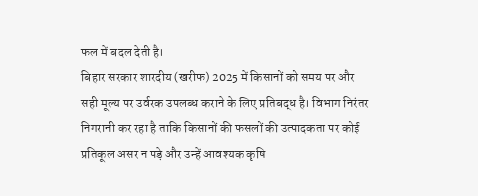फल में बदल देती है।
बिहार सरकार शारदीय (खरीफ) 2025 में किसानों को समय पर और सही मूल्य पर उर्वरक उपलब्ध कराने के लिए प्रतिबद्ध है। विभाग निरंतर निगरानी कर रहा है ताकि किसानों की फसलों की उत्पादकता पर कोई प्रतिकूल असर न पड़े और उन्हें आवश्यक कृषि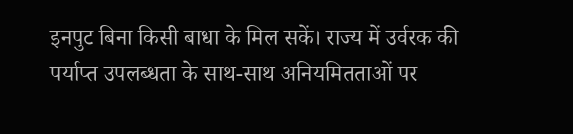इनपुट बिना किसी बाधा के मिल सकें। राज्य में उर्वरक की पर्याप्त उपलब्धता के साथ-साथ अनियमितताओं पर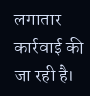लगातार कार्रवाई की जा रही है।